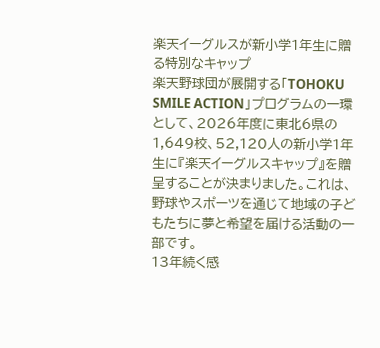楽天イーグルスが新小学1年生に贈る特別なキャップ
楽天野球団が展開する「TOHOKU SMILE ACTION」プログラムの一環として、2026年度に東北6県の1,649校、52,120人の新小学1年生に『楽天イーグルスキャップ』を贈呈することが決まりました。これは、野球やスポーツを通じて地域の子どもたちに夢と希望を届ける活動の一部です。
13年続く感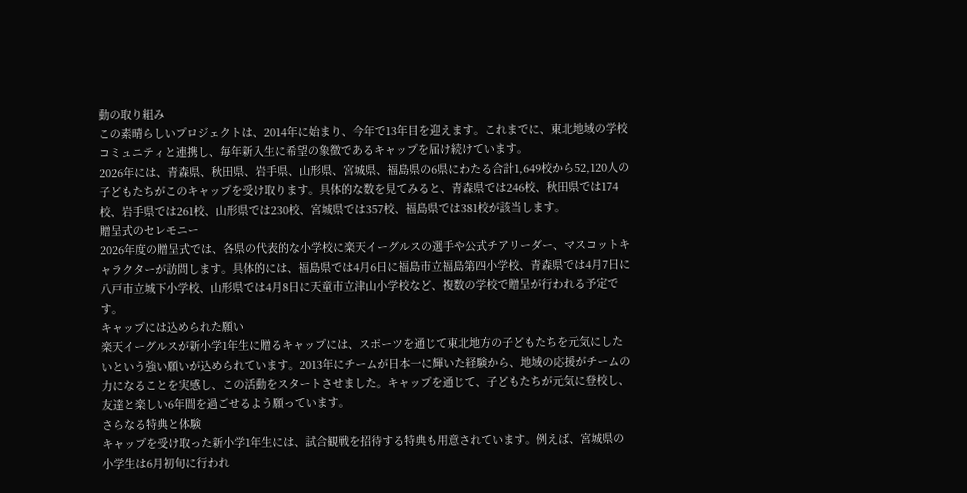動の取り組み
この素晴らしいプロジェクトは、2014年に始まり、今年で13年目を迎えます。これまでに、東北地域の学校コミュニティと連携し、毎年新入生に希望の象徴であるキャップを届け続けています。
2026年には、青森県、秋田県、岩手県、山形県、宮城県、福島県の6県にわたる合計1,649校から52,120人の子どもたちがこのキャップを受け取ります。具体的な数を見てみると、青森県では246校、秋田県では174校、岩手県では261校、山形県では230校、宮城県では357校、福島県では381校が該当します。
贈呈式のセレモニー
2026年度の贈呈式では、各県の代表的な小学校に楽天イーグルスの選手や公式チアリーダー、マスコットキャラクターが訪問します。具体的には、福島県では4月6日に福島市立福島第四小学校、青森県では4月7日に八戸市立城下小学校、山形県では4月8日に天童市立津山小学校など、複数の学校で贈呈が行われる予定です。
キャップには込められた願い
楽天イーグルスが新小学1年生に贈るキャップには、スポーツを通じて東北地方の子どもたちを元気にしたいという強い願いが込められています。2013年にチームが日本一に輝いた経験から、地域の応援がチームの力になることを実感し、この活動をスタートさせました。キャップを通じて、子どもたちが元気に登校し、友達と楽しい6年間を過ごせるよう願っています。
さらなる特典と体験
キャップを受け取った新小学1年生には、試合観戦を招待する特典も用意されています。例えば、宮城県の小学生は6月初旬に行われ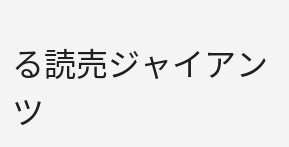る読売ジャイアンツ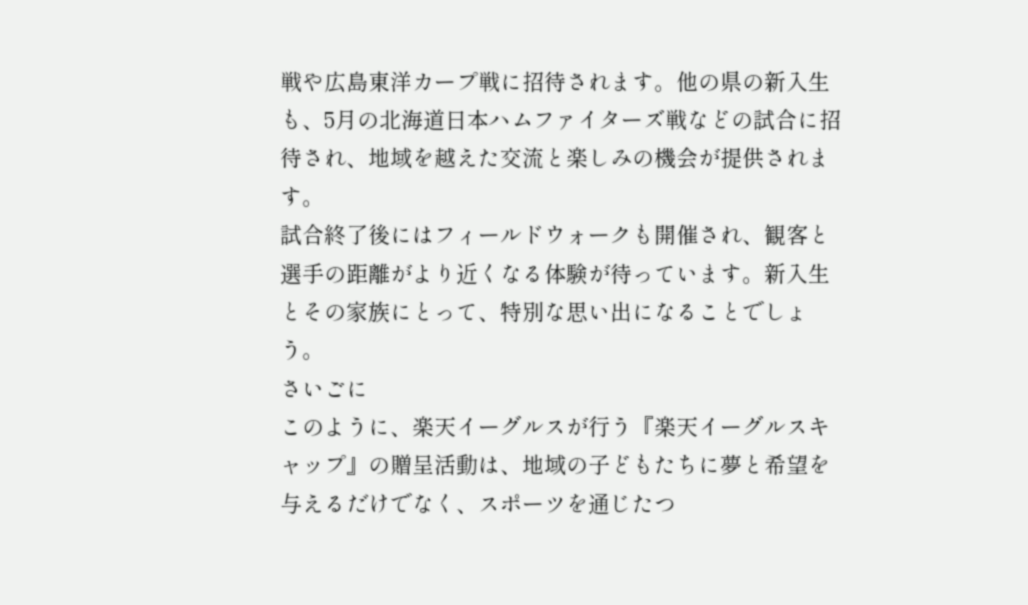戦や広島東洋カープ戦に招待されます。他の県の新入生も、5月の北海道日本ハムファイターズ戦などの試合に招待され、地域を越えた交流と楽しみの機会が提供されます。
試合終了後にはフィールドウォークも開催され、観客と選手の距離がより近くなる体験が待っています。新入生とその家族にとって、特別な思い出になることでしょう。
さいごに
このように、楽天イーグルスが行う『楽天イーグルスキャップ』の贈呈活動は、地域の子どもたちに夢と希望を与えるだけでなく、スポーツを通じたつ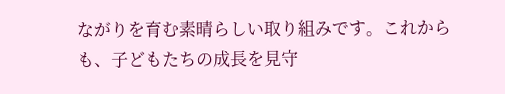ながりを育む素晴らしい取り組みです。これからも、子どもたちの成長を見守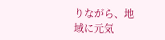りながら、地域に元気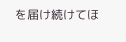を届け続けてほ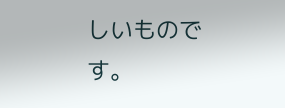しいものです。